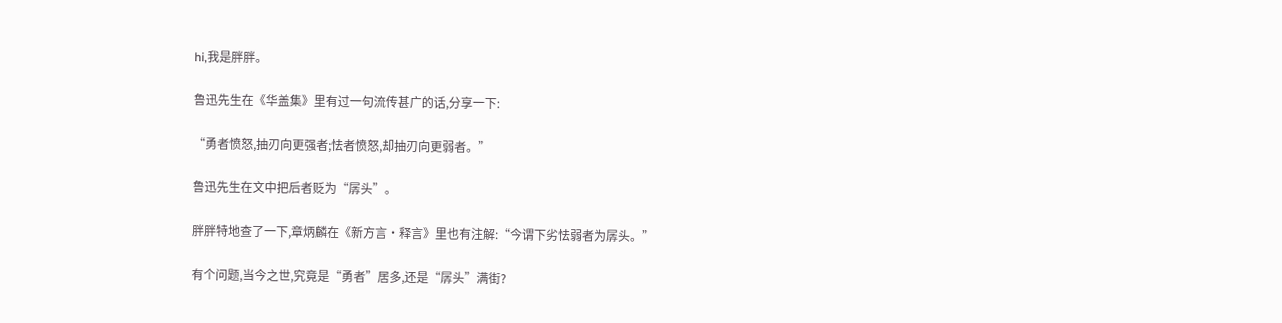hi,我是胖胖。

鲁迅先生在《华盖集》里有过一句流传甚广的话,分享一下:

“勇者愤怒,抽刃向更强者;怯者愤怒,却抽刃向更弱者。”

鲁迅先生在文中把后者贬为“孱头”。

胖胖特地查了一下,章炳麟在《新方言·释言》里也有注解:“今谓下劣怯弱者为孱头。”

有个问题,当今之世,究竟是“勇者”居多,还是“孱头”满街?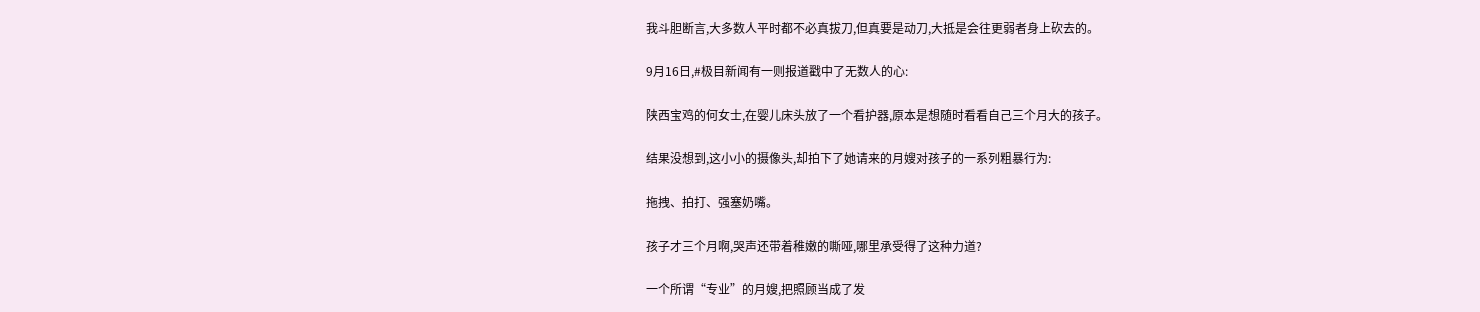我斗胆断言,大多数人平时都不必真拔刀,但真要是动刀,大抵是会往更弱者身上砍去的。

9月16日,#极目新闻有一则报道戳中了无数人的心:

陕西宝鸡的何女士,在婴儿床头放了一个看护器,原本是想随时看看自己三个月大的孩子。

结果没想到,这小小的摄像头,却拍下了她请来的月嫂对孩子的一系列粗暴行为:

拖拽、拍打、强塞奶嘴。

孩子才三个月啊,哭声还带着稚嫩的嘶哑,哪里承受得了这种力道?

一个所谓“专业”的月嫂,把照顾当成了发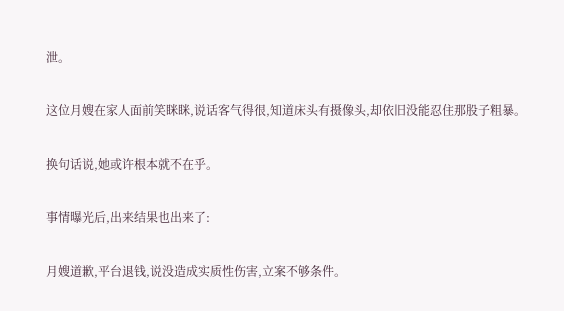泄。

这位月嫂在家人面前笑眯眯,说话客气得很,知道床头有摄像头,却依旧没能忍住那股子粗暴。

换句话说,她或许根本就不在乎。

事情曝光后,出来结果也出来了:

月嫂道歉,平台退钱,说没造成实质性伤害,立案不够条件。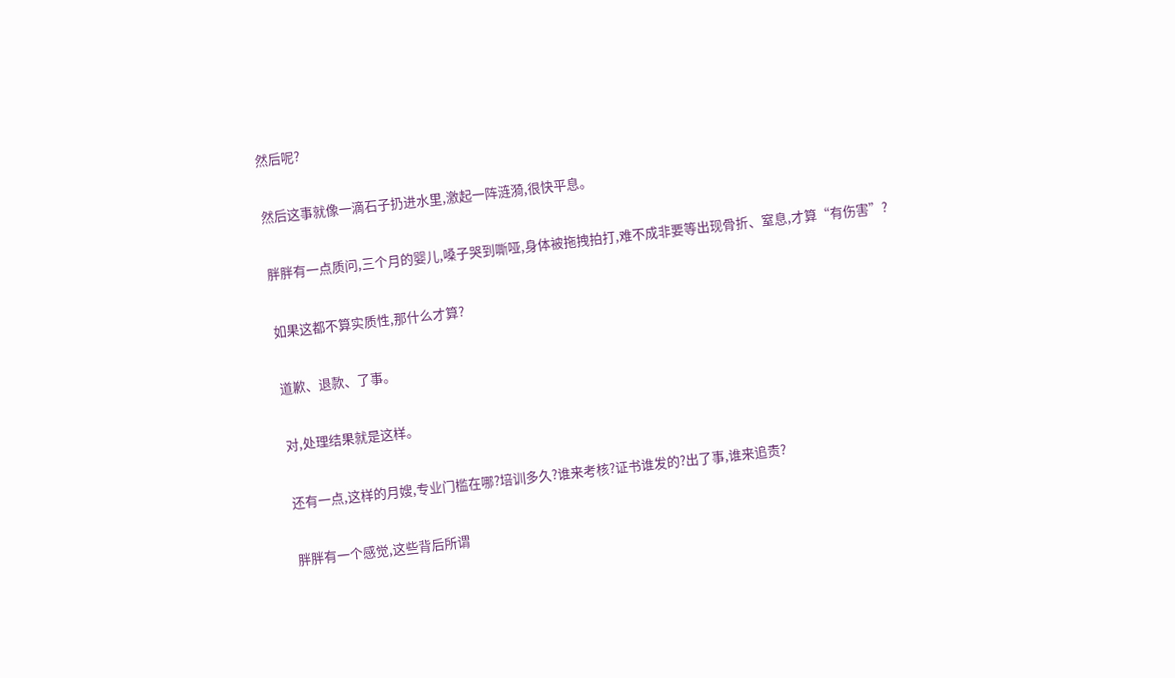然后呢?

然后这事就像一滴石子扔进水里,激起一阵涟漪,很快平息。

胖胖有一点质问,三个月的婴儿,嗓子哭到嘶哑,身体被拖拽拍打,难不成非要等出现骨折、窒息,才算“有伤害”?

如果这都不算实质性,那什么才算?

道歉、退款、了事。

对,处理结果就是这样。

还有一点,这样的月嫂,专业门槛在哪?培训多久?谁来考核?证书谁发的?出了事,谁来追责?

胖胖有一个感觉,这些背后所谓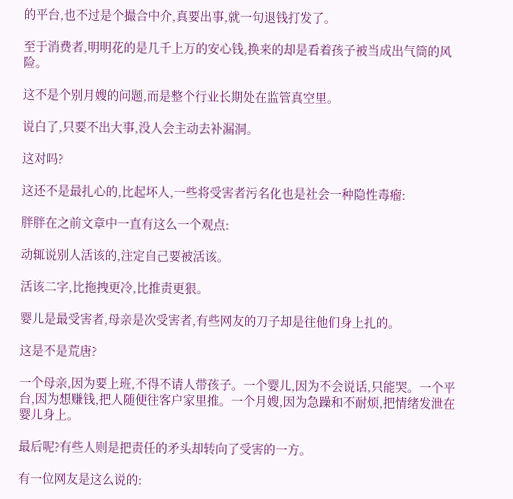的平台,也不过是个撮合中介,真要出事,就一句退钱打发了。

至于消费者,明明花的是几千上万的安心钱,换来的却是看着孩子被当成出气筒的风险。

这不是个别月嫂的问题,而是整个行业长期处在监管真空里。

说白了,只要不出大事,没人会主动去补漏洞。

这对吗?

这还不是最扎心的,比起坏人,一些将受害者污名化也是社会一种隐性毒瘤:

胖胖在之前文章中一直有这么一个观点:

动辄说别人活该的,注定自己要被活该。

活该二字,比拖拽更冷,比推责更狠。

婴儿是最受害者,母亲是次受害者,有些网友的刀子却是往他们身上扎的。

这是不是荒唐?

一个母亲,因为要上班,不得不请人带孩子。一个婴儿,因为不会说话,只能哭。一个平台,因为想赚钱,把人随便往客户家里推。一个月嫂,因为急躁和不耐烦,把情绪发泄在婴儿身上。

最后呢?有些人则是把责任的矛头却转向了受害的一方。

有一位网友是这么说的: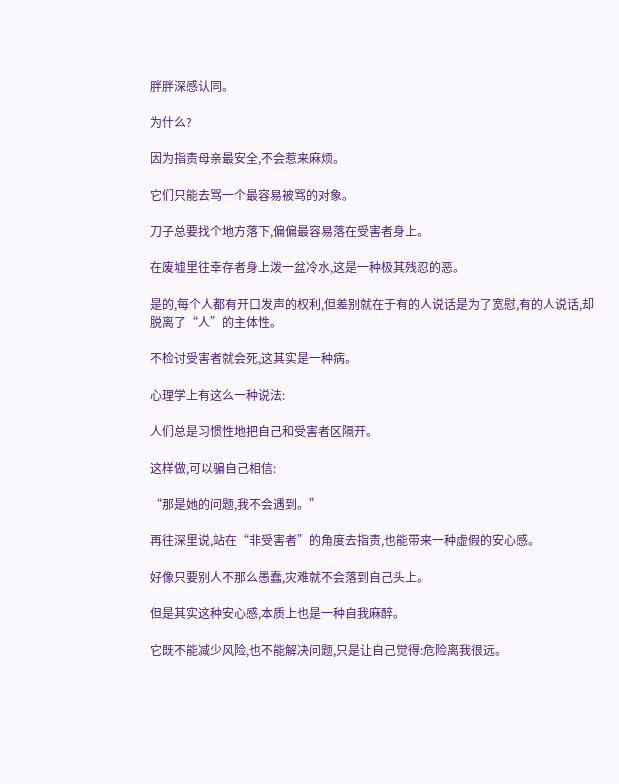胖胖深感认同。

为什么?

因为指责母亲最安全,不会惹来麻烦。

它们只能去骂一个最容易被骂的对象。

刀子总要找个地方落下,偏偏最容易落在受害者身上。

在废墟里往幸存者身上泼一盆冷水,这是一种极其残忍的恶。

是的,每个人都有开口发声的权利,但差别就在于有的人说话是为了宽慰,有的人说话,却脱离了“人”的主体性。

不检讨受害者就会死,这其实是一种病。

心理学上有这么一种说法:

人们总是习惯性地把自己和受害者区隔开。

这样做,可以骗自己相信:

“那是她的问题,我不会遇到。”

再往深里说,站在“非受害者”的角度去指责,也能带来一种虚假的安心感。

好像只要别人不那么愚蠢,灾难就不会落到自己头上。

但是其实这种安心感,本质上也是一种自我麻醉。

它既不能减少风险,也不能解决问题,只是让自己觉得:危险离我很远。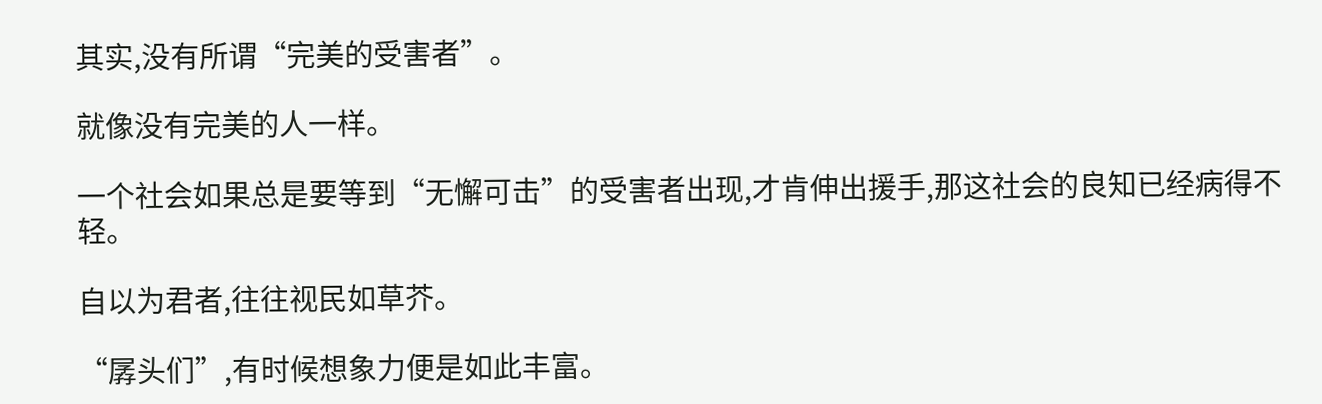其实,没有所谓“完美的受害者”。

就像没有完美的人一样。

一个社会如果总是要等到“无懈可击”的受害者出现,才肯伸出援手,那这社会的良知已经病得不轻。

自以为君者,往往视民如草芥。

“孱头们”,有时候想象力便是如此丰富。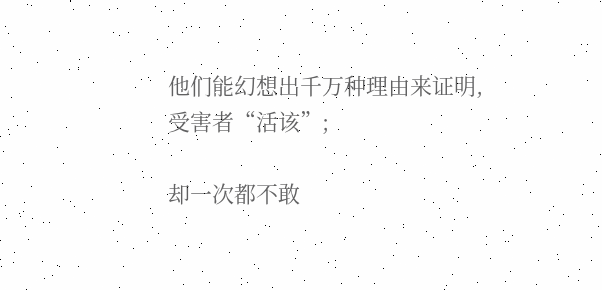他们能幻想出千万种理由来证明,受害者“活该”;

却一次都不敢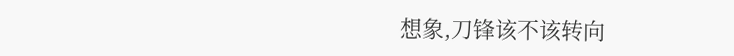想象,刀锋该不该转向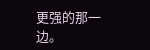更强的那一边。